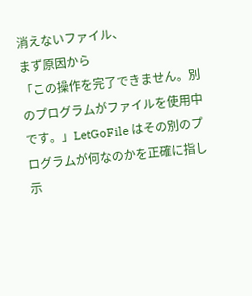消えないファイル、
まず原因から
「この操作を完了できません。別のプログラムがファイルを使用中です。」LetGoFile はその別のプログラムが何なのかを正確に指し示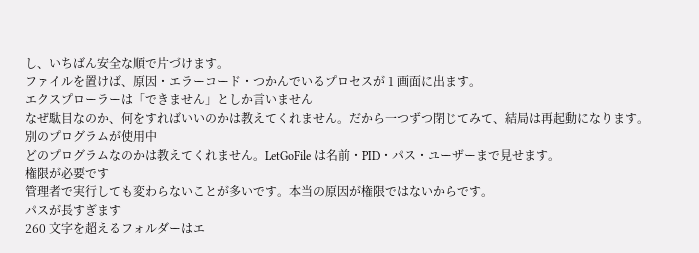し、いちばん安全な順で片づけます。
ファイルを置けば、原因・エラーコード・つかんでいるプロセスが 1 画面に出ます。
エクスプローラーは「できません」としか言いません
なぜ駄目なのか、何をすればいいのかは教えてくれません。だから一つずつ閉じてみて、結局は再起動になります。
別のプログラムが使用中
どのプログラムなのかは教えてくれません。LetGoFile は名前・PID・パス・ユーザーまで見せます。
権限が必要です
管理者で実行しても変わらないことが多いです。本当の原因が権限ではないからです。
パスが長すぎます
260 文字を超えるフォルダーはエ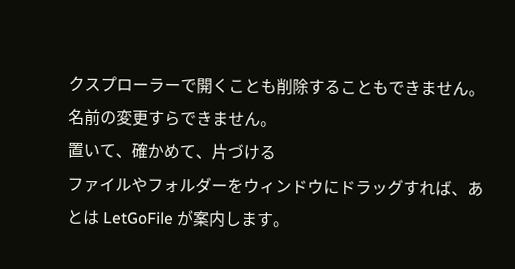クスプローラーで開くことも削除することもできません。名前の変更すらできません。
置いて、確かめて、片づける
ファイルやフォルダーをウィンドウにドラッグすれば、あとは LetGoFile が案内します。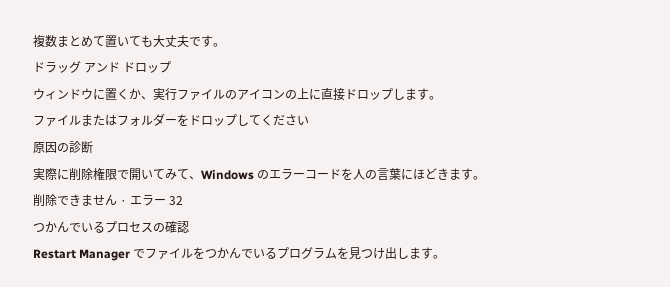複数まとめて置いても大丈夫です。
ドラッグ アンド ドロップ
ウィンドウに置くか、実行ファイルのアイコンの上に直接ドロップします。
ファイルまたはフォルダーをドロップしてください
原因の診断
実際に削除権限で開いてみて、Windows のエラーコードを人の言葉にほどきます。
削除できません · エラー 32
つかんでいるプロセスの確認
Restart Manager でファイルをつかんでいるプログラムを見つけ出します。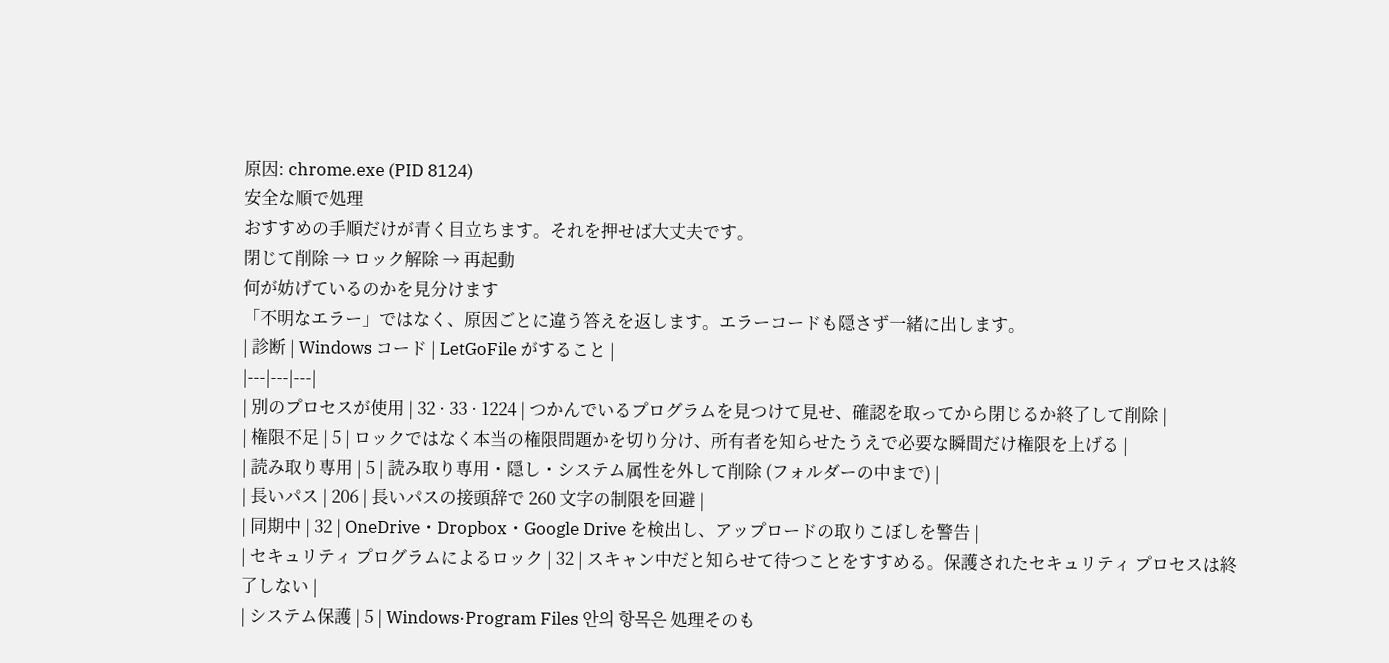原因: chrome.exe (PID 8124)
安全な順で処理
おすすめの手順だけが青く目立ちます。それを押せば大丈夫です。
閉じて削除 → ロック解除 → 再起動
何が妨げているのかを見分けます
「不明なエラー」ではなく、原因ごとに違う答えを返します。エラーコードも隠さず一緒に出します。
| 診断 | Windows コード | LetGoFile がすること |
|---|---|---|
| 別のプロセスが使用 | 32 · 33 · 1224 | つかんでいるプログラムを見つけて見せ、確認を取ってから閉じるか終了して削除 |
| 権限不足 | 5 | ロックではなく本当の権限問題かを切り分け、所有者を知らせたうえで必要な瞬間だけ権限を上げる |
| 読み取り専用 | 5 | 読み取り専用・隠し・システム属性を外して削除 (フォルダーの中まで) |
| 長いパス | 206 | 長いパスの接頭辞で 260 文字の制限を回避 |
| 同期中 | 32 | OneDrive・Dropbox・Google Drive を検出し、アップロードの取りこぼしを警告 |
| セキュリティ プログラムによるロック | 32 | スキャン中だと知らせて待つことをすすめる。保護されたセキュリティ プロセスは終了しない |
| システム保護 | 5 | Windows·Program Files 안의 항목은 処理そのも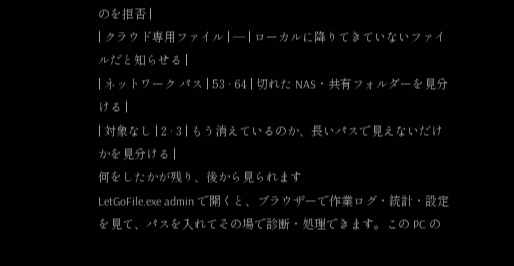のを拒否 |
| クラウド専用ファイル | — | ローカルに降りてきていないファイルだと知らせる |
| ネットワーク パス | 53 · 64 | 切れた NAS・共有フォルダーを見分ける |
| 対象なし | 2 · 3 | もう消えているのか、長いパスで見えないだけかを見分ける |
何をしたかが残り、後から見られます
LetGoFile.exe admin で開くと、ブラウザーで作業ログ・統計・設定を見て、パスを入れてその場で診断・処理できます。この PC の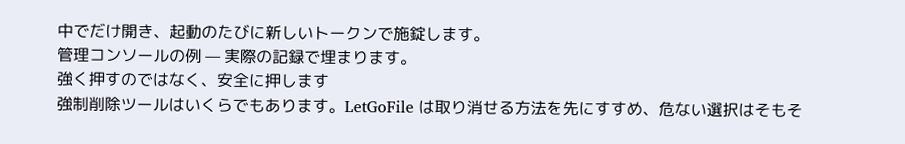中でだけ開き、起動のたびに新しいトークンで施錠します。
管理コンソールの例 — 実際の記録で埋まります。
強く押すのではなく、安全に押します
強制削除ツールはいくらでもあります。LetGoFile は取り消せる方法を先にすすめ、危ない選択はそもそ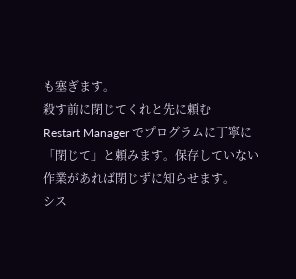も塞ぎます。
殺す前に閉じてくれと先に頼む
Restart Manager でプログラムに丁寧に「閉じて」と頼みます。保存していない作業があれば閉じずに知らせます。
シス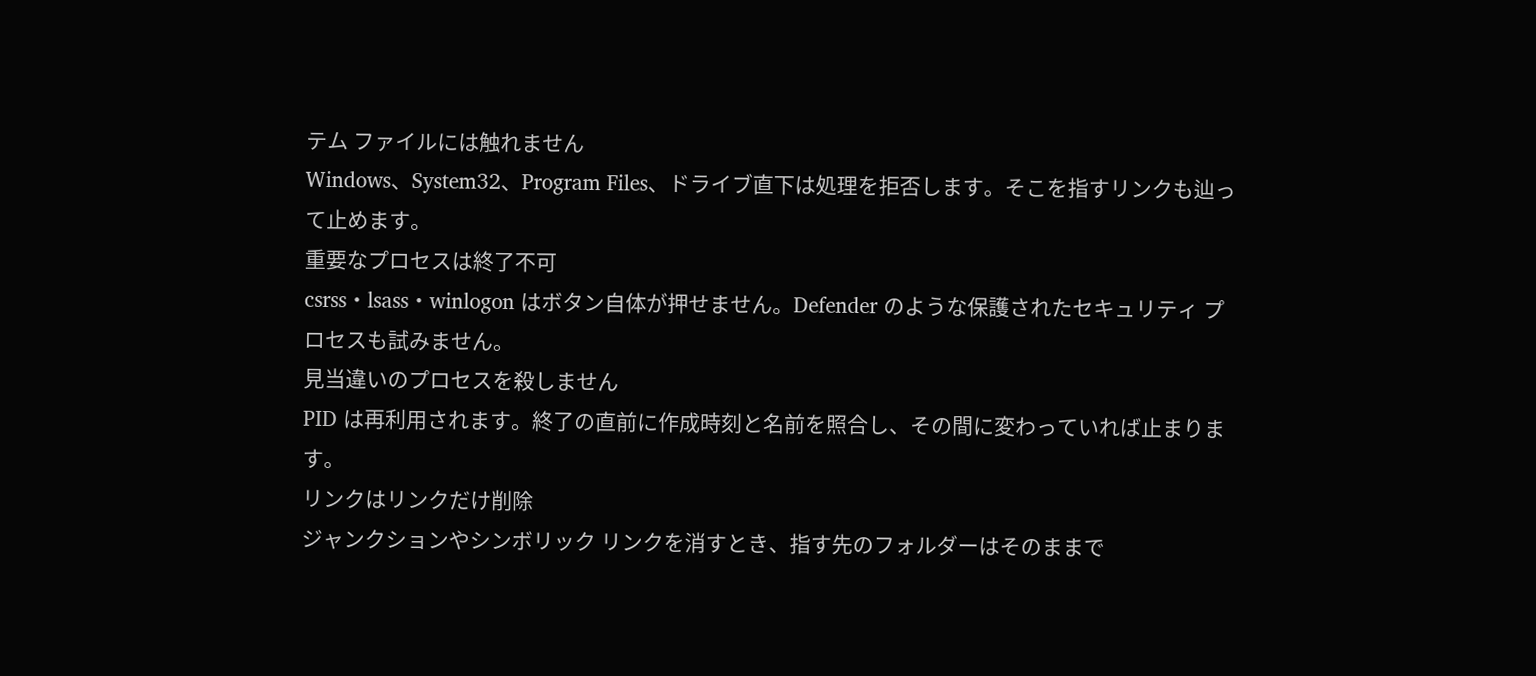テム ファイルには触れません
Windows、System32、Program Files、ドライブ直下は処理を拒否します。そこを指すリンクも辿って止めます。
重要なプロセスは終了不可
csrss・lsass・winlogon はボタン自体が押せません。Defender のような保護されたセキュリティ プロセスも試みません。
見当違いのプロセスを殺しません
PID は再利用されます。終了の直前に作成時刻と名前を照合し、その間に変わっていれば止まります。
リンクはリンクだけ削除
ジャンクションやシンボリック リンクを消すとき、指す先のフォルダーはそのままで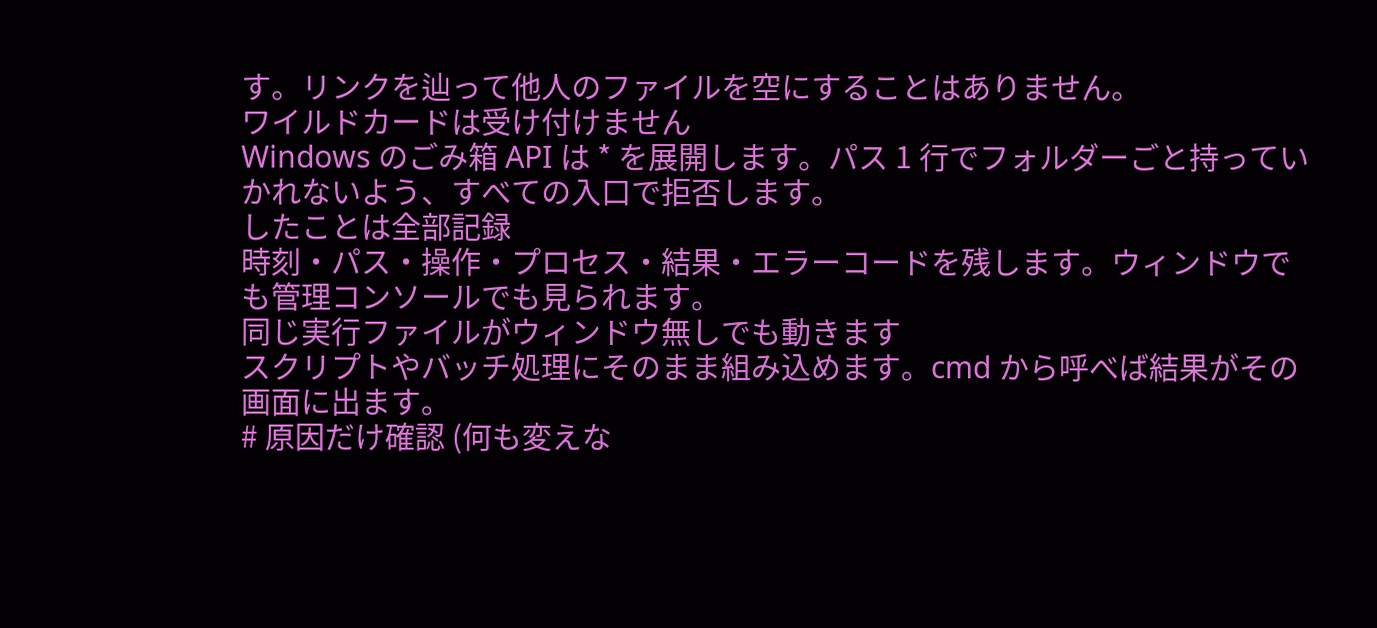す。リンクを辿って他人のファイルを空にすることはありません。
ワイルドカードは受け付けません
Windows のごみ箱 API は * を展開します。パス 1 行でフォルダーごと持っていかれないよう、すべての入口で拒否します。
したことは全部記録
時刻・パス・操作・プロセス・結果・エラーコードを残します。ウィンドウでも管理コンソールでも見られます。
同じ実行ファイルがウィンドウ無しでも動きます
スクリプトやバッチ処理にそのまま組み込めます。cmd から呼べば結果がその画面に出ます。
# 原因だけ確認 (何も変えな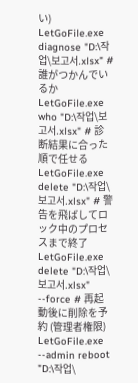い) LetGoFile.exe diagnose "D:\작업\보고서.xlsx" # 誰がつかんでいるか LetGoFile.exe who "D:\작업\보고서.xlsx" # 診断結果に合った順で任せる LetGoFile.exe delete "D:\작업\보고서.xlsx" # 警告を飛ばしてロック中のプロセスまで終了 LetGoFile.exe delete "D:\작업\보고서.xlsx" --force # 再起動後に削除を予約 (管理者権限) LetGoFile.exe --admin reboot "D:\작업\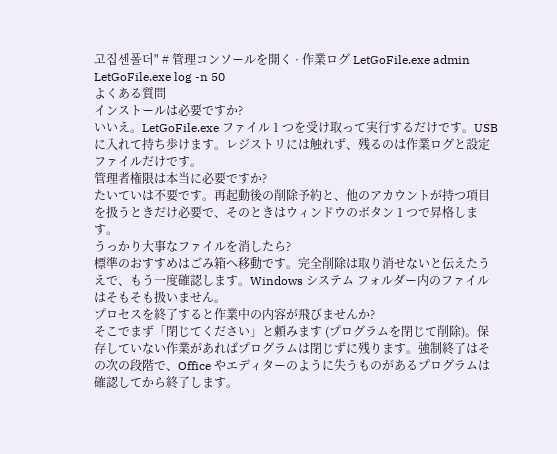고집센폴더" # 管理コンソールを開く · 作業ログ LetGoFile.exe admin LetGoFile.exe log -n 50
よくある質問
インストールは必要ですか?
いいえ。LetGoFile.exe ファイル 1 つを受け取って実行するだけです。USB に入れて持ち歩けます。レジストリには触れず、残るのは作業ログと設定ファイルだけです。
管理者権限は本当に必要ですか?
たいていは不要です。再起動後の削除予約と、他のアカウントが持つ項目を扱うときだけ必要で、そのときはウィンドウのボタン 1 つで昇格します。
うっかり大事なファイルを消したら?
標準のおすすめはごみ箱へ移動です。完全削除は取り消せないと伝えたうえで、もう一度確認します。Windows システム フォルダー内のファイルはそもそも扱いません。
プロセスを終了すると作業中の内容が飛びませんか?
そこでまず「閉じてください」と頼みます (プログラムを閉じて削除)。保存していない作業があればプログラムは閉じずに残ります。強制終了はその次の段階で、Office やエディターのように失うものがあるプログラムは確認してから終了します。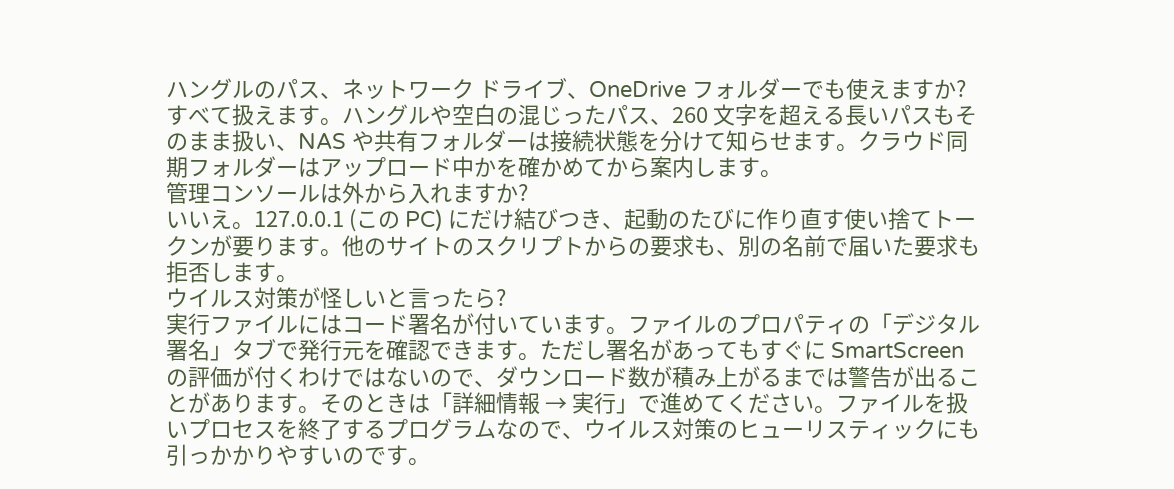ハングルのパス、ネットワーク ドライブ、OneDrive フォルダーでも使えますか?
すべて扱えます。ハングルや空白の混じったパス、260 文字を超える長いパスもそのまま扱い、NAS や共有フォルダーは接続状態を分けて知らせます。クラウド同期フォルダーはアップロード中かを確かめてから案内します。
管理コンソールは外から入れますか?
いいえ。127.0.0.1 (この PC) にだけ結びつき、起動のたびに作り直す使い捨てトークンが要ります。他のサイトのスクリプトからの要求も、別の名前で届いた要求も拒否します。
ウイルス対策が怪しいと言ったら?
実行ファイルにはコード署名が付いています。ファイルのプロパティの「デジタル署名」タブで発行元を確認できます。ただし署名があってもすぐに SmartScreen の評価が付くわけではないので、ダウンロード数が積み上がるまでは警告が出ることがあります。そのときは「詳細情報 → 実行」で進めてください。ファイルを扱いプロセスを終了するプログラムなので、ウイルス対策のヒューリスティックにも引っかかりやすいのです。